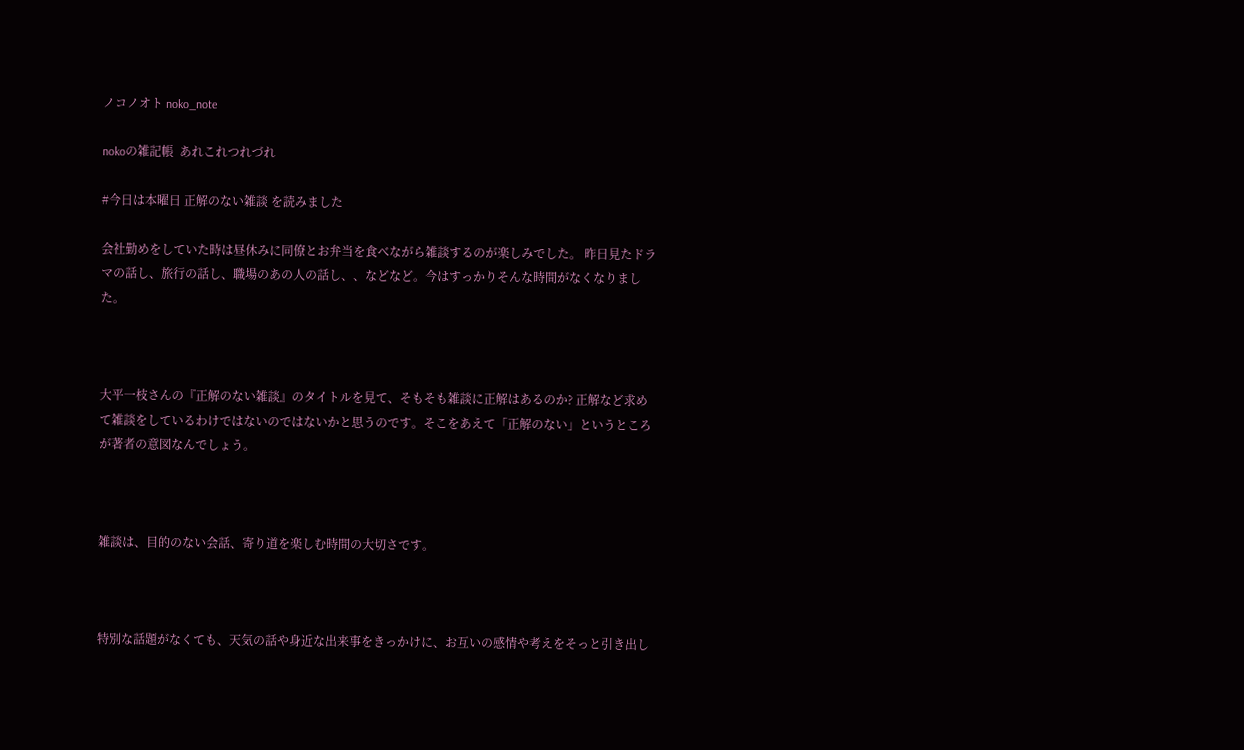ノコノオト noko_note

nokoの雑記帳  あれこれつれづれ

#今日は本曜日 正解のない雑談 を読みました

会社勤めをしていた時は昼休みに同僚とお弁当を食べながら雑談するのが楽しみでした。 昨日見たドラマの話し、旅行の話し、職場のあの人の話し、、などなど。今はすっかりそんな時間がなくなりました。



大平一枝さんの『正解のない雑談』のタイトルを見て、そもそも雑談に正解はあるのか? 正解など求めて雑談をしているわけではないのではないかと思うのです。そこをあえて「正解のない」というところが著者の意図なんでしょう。



雑談は、目的のない会話、寄り道を楽しむ時間の大切さです。



特別な話題がなくても、天気の話や身近な出来事をきっかけに、お互いの感情や考えをそっと引き出し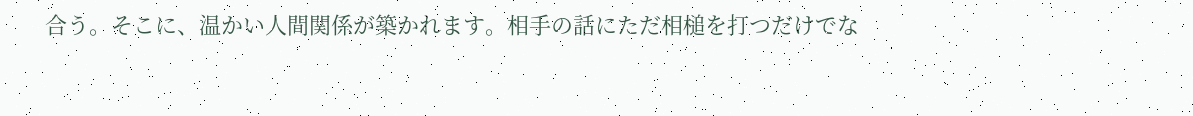合う。そこに、温かい人間関係が築かれます。相手の話にただ相槌を打つだけでな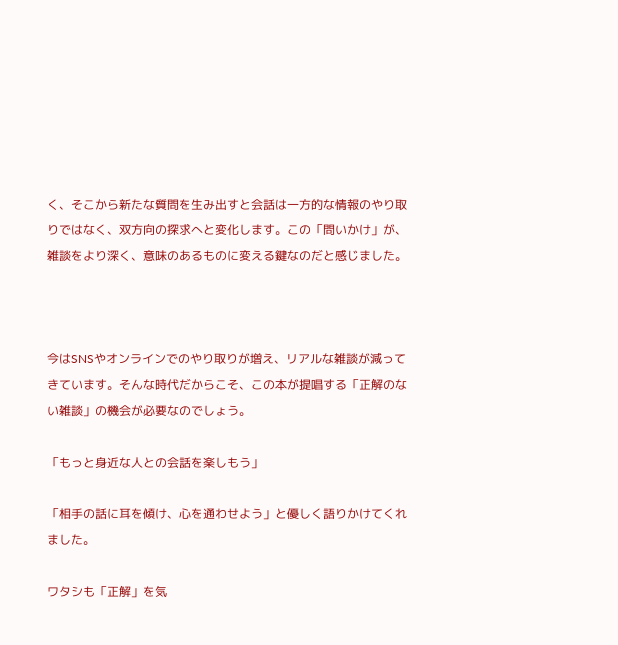く、そこから新たな質問を生み出すと会話は一方的な情報のやり取りではなく、双方向の探求へと変化します。この「問いかけ」が、雑談をより深く、意味のあるものに変える鍵なのだと感じました。



今はSNSやオンラインでのやり取りが増え、リアルな雑談が減ってきています。そんな時代だからこそ、この本が提唱する「正解のない雑談」の機会が必要なのでしょう。

「もっと身近な人との会話を楽しもう」

「相手の話に耳を傾け、心を通わせよう」と優しく語りかけてくれました。

ワタシも「正解」を気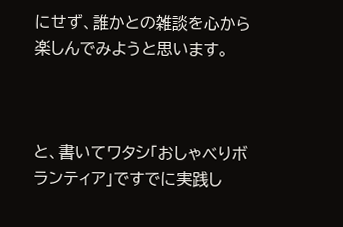にせず、誰かとの雑談を心から楽しんでみようと思います。



と、書いてワタシ「おしゃべりボランティア」ですでに実践し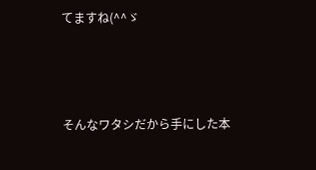てますね(^^ゞ



そんなワタシだから手にした本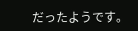だったようです。